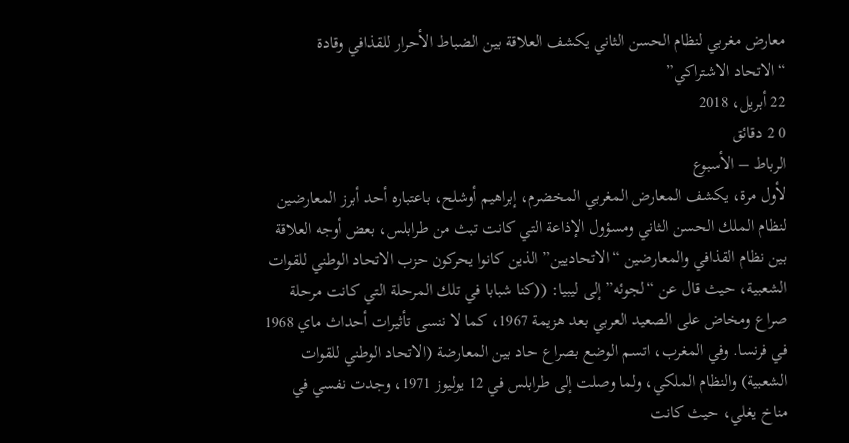معارض مغربي لنظام الحسن الثاني يكشف العلاقة بين الضباط الأحرار للقذافي وقادة “الاتحاد الاشتراكي”
22 أبريل، 2018
0 2 دقائق
الرباط – الأسبوع
لأول مرة، يكشف المعارض المغربي المخضرم، إبراهيم أوشلح، باعتباره أحد أبرز المعارضين لنظام الملك الحسن الثاني ومسؤول الإذاعة التي كانت تبث من طرابلس، بعض أوجه العلاقة بين نظام القذافي والمعارضين “الاتحاديين” الذين كانوا يحركون حزب الاتحاد الوطني للقوات الشعبية، حيث قال عن “لجوئه” إلى ليبيا: ((كنا شبابا في تلك المرحلة التي كانت مرحلة صراع ومخاض على الصعيد العربي بعد هزيمة 1967، كما لا ننسى تأثيرات أحداث ماي 1968 في فرنسا. وفي المغرب، اتسم الوضع بصراع حاد بين المعارضة (الاتحاد الوطني للقوات الشعبية) والنظام الملكي، ولما وصلت إلى طرابلس في 12 يوليوز 1971، وجدت نفسي في مناخ يغلي، حيث كانت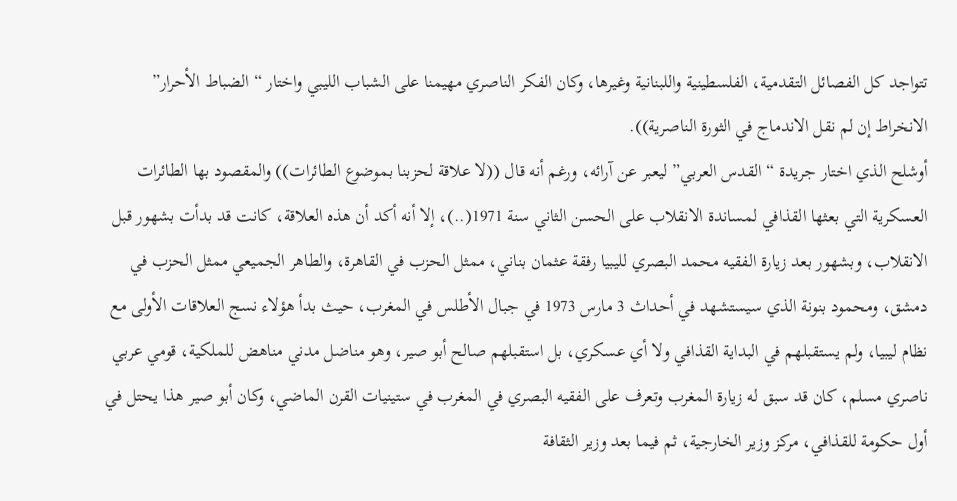تتواجد كل الفصائل التقدمية، الفلسطينية واللبنانية وغيرها، وكان الفكر الناصري مهيمنا على الشباب الليبي واختار “الضباط الأحرار” الانخراط إن لم نقل الاندماج في الثورة الناصرية)).
أوشلح الذي اختار جريدة “القدس العربي” ليعبر عن آرائه، ورغم أنه قال ((لا علاقة لحزبنا بموضوع الطائرات)) والمقصود بها الطائرات العسكرية التي بعثها القذافي لمساندة الانقلاب على الحسن الثاني سنة 1971(..)، إلا أنه أكد أن هذه العلاقة، كانت قد بدأت بشهور قبل الانقلاب، وبشهور بعد زيارة الفقيه محمد البصري لليبيا رفقة عثمان بناني، ممثل الحزب في القاهرة، والطاهر الجميعي ممثل الحزب في دمشق، ومحمود بنونة الذي سيستشهد في أحداث 3 مارس 1973 في جبال الأطلس في المغرب، حيث بدأ هؤلاء نسج العلاقات الأولى مع نظام ليبيا، ولم يستقبلهم في البداية القذافي ولا أي عسكري، بل استقبلهم صالح أبو صير، وهو مناضل مدني مناهض للملكية، قومي عربي ناصري مسلم، كان قد سبق له زيارة المغرب وتعرف على الفقيه البصري في المغرب في ستينيات القرن الماضي، وكان أبو صير هذا يحتل في أول حكومة للقذافي، مركز وزير الخارجية، ثم فيما بعد وزير الثقافة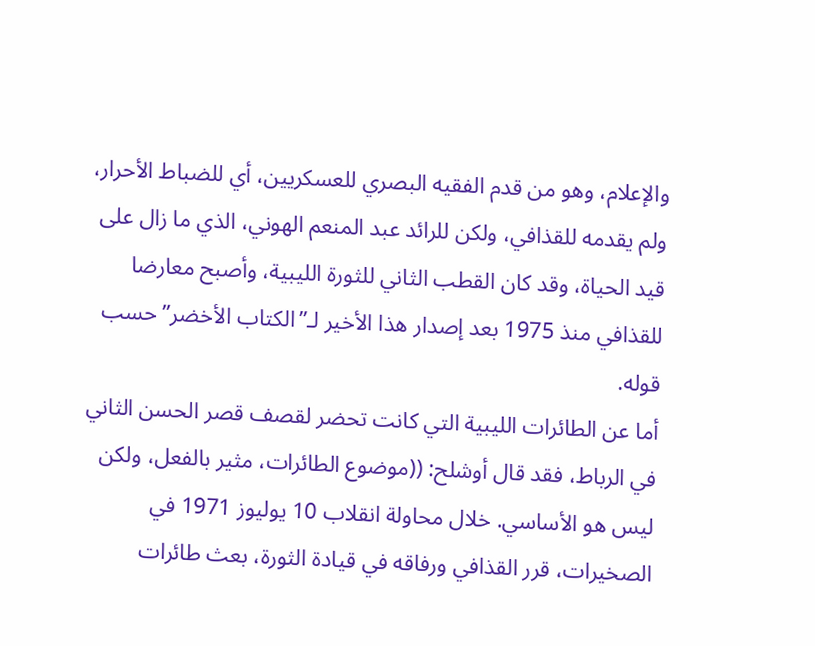والإعلام، وهو من قدم الفقيه البصري للعسكريين، أي للضباط الأحرار، ولم يقدمه للقذافي، ولكن للرائد عبد المنعم الهوني، الذي ما زال على قيد الحياة، وقد كان القطب الثاني للثورة الليبية، وأصبح معارضا للقذافي منذ 1975 بعد إصدار هذا الأخير لـ”الكتاب الأخضر” حسب قوله.
أما عن الطائرات الليبية التي كانت تحضر لقصف قصر الحسن الثاني في الرباط، فقد قال أوشلح: ((موضوع الطائرات، مثير بالفعل، ولكن ليس هو الأساسي. خلال محاولة انقلاب 10 يوليوز 1971 في الصخيرات، قرر القذافي ورفاقه في قيادة الثورة، بعث طائرات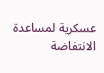عسكرية لمساعدة الانتفاضة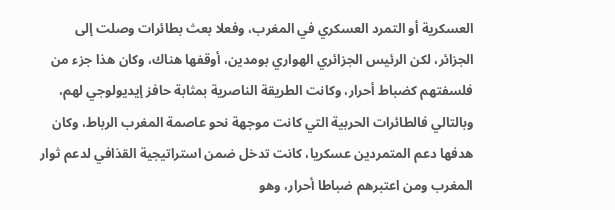العسكرية أو التمرد العسكري في المغرب، وفعلا بعث بطائرات وصلت إلى الجزائر، لكن الرئيس الجزائري الهواري بومدين، أوقفها هناك، وكان هذا جزء من فلسفتهم كضباط أحرار، وكانت الطريقة الناصرية بمثابة حافز إيديولوجي لهم، وبالتالي فالطائرات الحربية التي كانت موجهة نحو عاصمة المغرب الرباط، وكان هدفها دعم المتمردين عسكريا، كانت تدخل ضمن استراتيجية القذافي لدعم ثوار المغرب ومن اعتبرهم ضباطا أحرار، وهو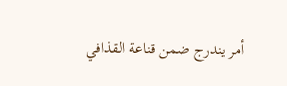أمر يندرج ضمن قناعة القذافي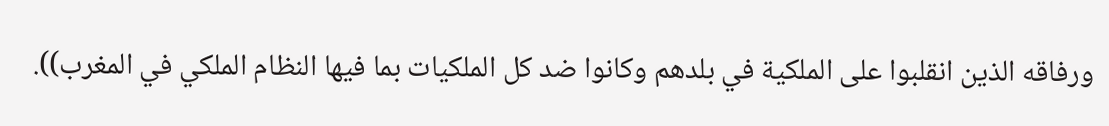ورفاقه الذين انقلبوا على الملكية في بلدهم وكانوا ضد كل الملكيات بما فيها النظام الملكي في المغرب)).